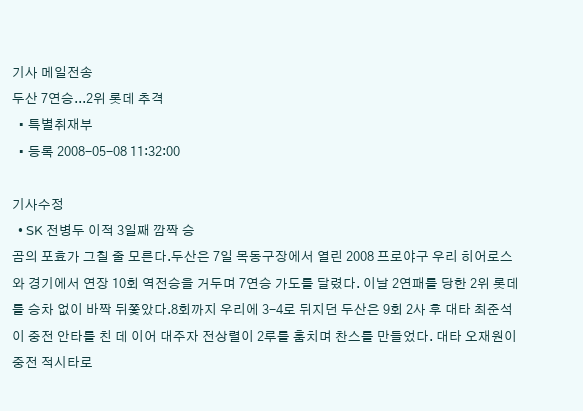기사 메일전송
두산 7연승...2위 롯데 추격
  • 특별취재부
  • 등록 2008-05-08 11:32:00

기사수정
  • SK 전병두 이적 3일째 깜짝 승
곰의 포효가 그칠 줄 모른다.두산은 7일 목동구장에서 열린 2008 프로야구 우리 히어로스와 경기에서 연장 10회 역전승을 거두며 7연승 가도를 달렸다. 이날 2연패를 당한 2위 롯데를 승차 없이 바짝 뒤쫓았다.8회까지 우리에 3-4로 뒤지던 두산은 9회 2사 후 대타 최준석이 중전 안타를 친 데 이어 대주자 전상렬이 2루를 훔치며 찬스를 만들었다. 대타 오재원이 중전 적시타로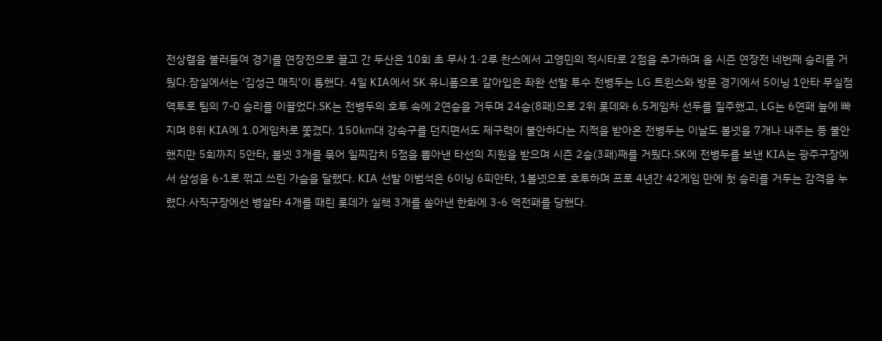전상렬을 불러들여 경기를 연장전으로 끌고 간 두산은 10회 초 무사 1·2루 찬스에서 고영민의 적시타로 2점을 추가하며 올 시즌 연장전 네번째 승리를 거뒀다.잠실에서는 ‘김성근 매직’이 통했다. 4일 KIA에서 SK 유니폼으로 갈아입은 좌완 선발 투수 전병두는 LG 트윈스와 방문 경기에서 5이닝 1안타 무실점 역투로 팀의 7-0 승리를 이끌었다.SK는 전병두의 호투 속에 2연승을 거두며 24승(8패)으로 2위 롯데와 6.5게임차 선두를 질주했고, LG는 6연패 늪에 빠지며 8위 KIA에 1.0게임차로 쫓겼다. 150㎞대 강속구를 던지면서도 제구력이 불안하다는 지적을 받아온 전병두는 이날도 볼넷을 7개나 내주는 등 불안했지만 5회까지 5안타, 볼넷 3개를 묶어 일찌감치 5점을 뽑아낸 타선의 지원을 받으며 시즌 2승(3패)째를 거뒀다.SK에 전병두를 보낸 KIA는 광주구장에서 삼성을 6-1로 꺾고 쓰린 가슴을 달랬다. KIA 선발 이범석은 6이닝 6피안타, 1볼넷으로 호투하며 프로 4년간 42게임 만에 첫 승리를 거두는 감격을 누렸다.사직구장에선 병살타 4개를 때린 롯데가 실책 3개를 쏟아낸 한화에 3-6 역전패를 당했다.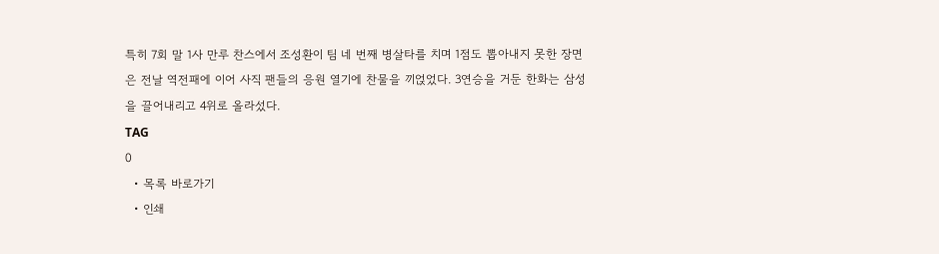특히 7회 말 1사 만루 찬스에서 조성환이 팀 네 번째 병살타를 치며 1점도 뽑아내지 못한 장면은 전날 역전패에 이어 사직 팬들의 응원 열기에 찬물을 끼얹었다. 3연승을 거둔 한화는 삼성을 끌어내리고 4위로 올라섰다.
TAG
0
  • 목록 바로가기
  • 인쇄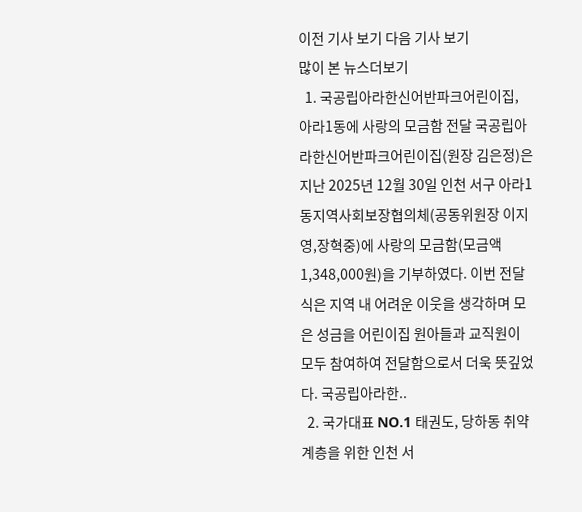이전 기사 보기 다음 기사 보기
많이 본 뉴스더보기
  1. 국공립아라한신어반파크어린이집, 아라1동에 사랑의 모금함 전달 국공립아라한신어반파크어린이집(원장 김은정)은 지난 2025년 12월 30일 인천 서구 아라1동지역사회보장협의체(공동위원장 이지영,장혁중)에 사랑의 모금함(모금액 1,348,000원)을 기부하였다. 이번 전달식은 지역 내 어려운 이웃을 생각하며 모은 성금을 어린이집 원아들과 교직원이 모두 참여하여 전달함으로서 더욱 뜻깊었다. 국공립아라한..
  2. 국가대표 NO.1 태권도, 당하동 취약계층을 위한 인천 서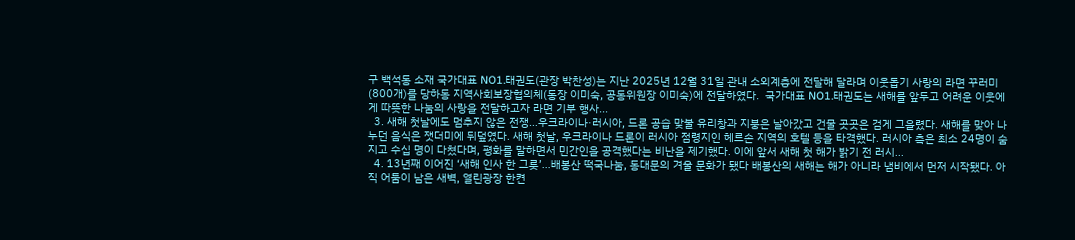구 백석동 소재 국가대표 NO1.태권도(관장 박찬성)는 지난 2025년 12월 31일 관내 소외계층에 전달해 달라며 이웃돕기 사랑의 라면 꾸러미(800개)를 당하동 지역사회보장협의체(동장 이미숙, 공동위원장 이미숙)에 전달하였다.  국가대표 NO1.태권도는 새해를 앞두고 어려운 이웃에게 따뜻한 나눔의 사랑을 전달하고자 라면 기부 행사...
  3. 새해 첫날에도 멈추지 않은 전쟁…우크라이나·러시아, 드론 공습 맞불 유리창과 지붕은 날아갔고 건물 곳곳은 검게 그을렸다. 새해를 맞아 나누던 음식은 잿더미에 뒤덮였다. 새해 첫날, 우크라이나 드론이 러시아 점령지인 헤르손 지역의 호텔 등을 타격했다. 러시아 측은 최소 24명이 숨지고 수십 명이 다쳤다며, 평화를 말하면서 민간인을 공격했다는 비난을 제기했다. 이에 앞서 새해 첫 해가 밝기 전 러시...
  4. 13년째 이어진 ‘새해 인사 한 그릇’…배봉산 떡국나눔, 동대문의 겨울 문화가 됐다 배봉산의 새해는 해가 아니라 냄비에서 먼저 시작됐다. 아직 어둠이 남은 새벽, 열린광장 한켠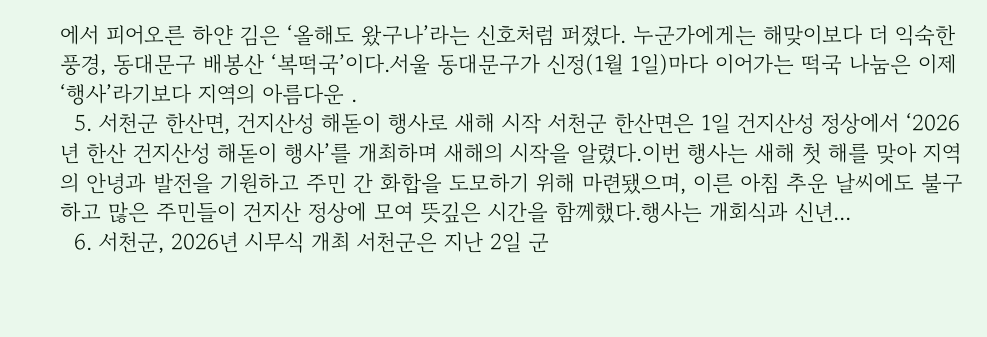에서 피어오른 하얀 김은 ‘올해도 왔구나’라는 신호처럼 퍼졌다. 누군가에게는 해맞이보다 더 익숙한 풍경, 동대문구 배봉산 ‘복떡국’이다.서울 동대문구가 신정(1월 1일)마다 이어가는 떡국 나눔은 이제 ‘행사’라기보다 지역의 아름다운 .
  5. 서천군 한산면, 건지산성 해돋이 행사로 새해 시작 서천군 한산면은 1일 건지산성 정상에서 ‘2026년 한산 건지산성 해돋이 행사’를 개최하며 새해의 시작을 알렸다.이번 행사는 새해 첫 해를 맞아 지역의 안녕과 발전을 기원하고 주민 간 화합을 도모하기 위해 마련됐으며, 이른 아침 추운 날씨에도 불구하고 많은 주민들이 건지산 정상에 모여 뜻깊은 시간을 함께했다.행사는 개회식과 신년...
  6. 서천군, 2026년 시무식 개최 서천군은 지난 2일 군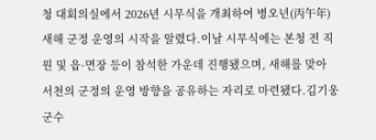청 대회의실에서 2026년 시무식을 개최하여 병오년(丙午年) 새해 군정 운영의 시작을 알렸다.이날 시무식에는 본청 전 직원 및 읍·면장 등이 참석한 가운데 진행됐으며, 새해를 맞아 서천의 군정의 운영 방향을 공유하는 자리로 마련됐다.김기웅 군수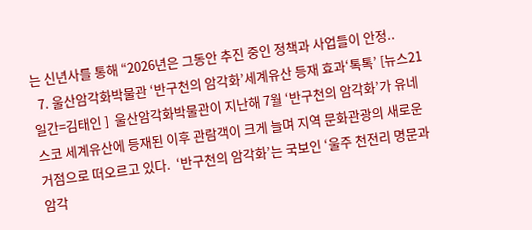는 신년사를 통해 “2026년은 그동안 추진 중인 정책과 사업들이 안정..
  7. 울산암각화박물관 ‘반구천의 암각화’세계유산 등재 효과‘톡톡’ [뉴스21일간=김태인 ]  울산암각화박물관이 지난해 7월 ‘반구천의 암각화’가 유네스코 세계유산에 등재된 이후 관람객이 크게 늘며 지역 문화관광의 새로운 거점으로 떠오르고 있다.  ‘반구천의 암각화’는 국보인 ‘울주 천전리 명문과 암각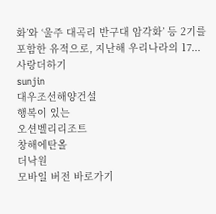화’와 ‘울주 대곡리 반구대 암각화’ 등 2기를 포함한 유적으로, 지난해 우리나라의 17...
사랑더하기
sunjin
대우조선해양건설
행복이 있는
오션벨리리조트
창해에탄올
더낙원
모바일 버전 바로가기